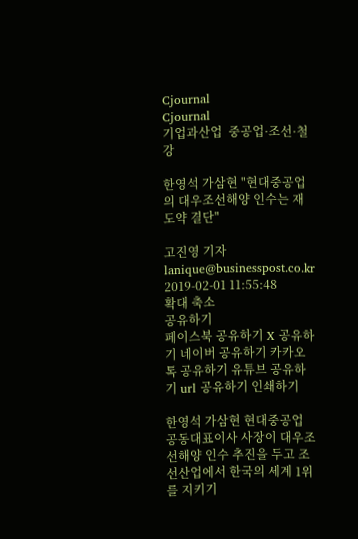Cjournal
Cjournal
기업과산업  중공업·조선·철강

한영석 가삼현 "현대중공업의 대우조선해양 인수는 재도약 결단"

고진영 기자 lanique@businesspost.co.kr 2019-02-01 11:55:48
확대 축소
공유하기
페이스북 공유하기 X 공유하기 네이버 공유하기 카카오톡 공유하기 유튜브 공유하기 url 공유하기 인쇄하기

한영석 가삼현 현대중공업 공동대표이사 사장이 대우조선해양 인수 추진을 두고 조선산업에서 한국의 세계 1위를 지키기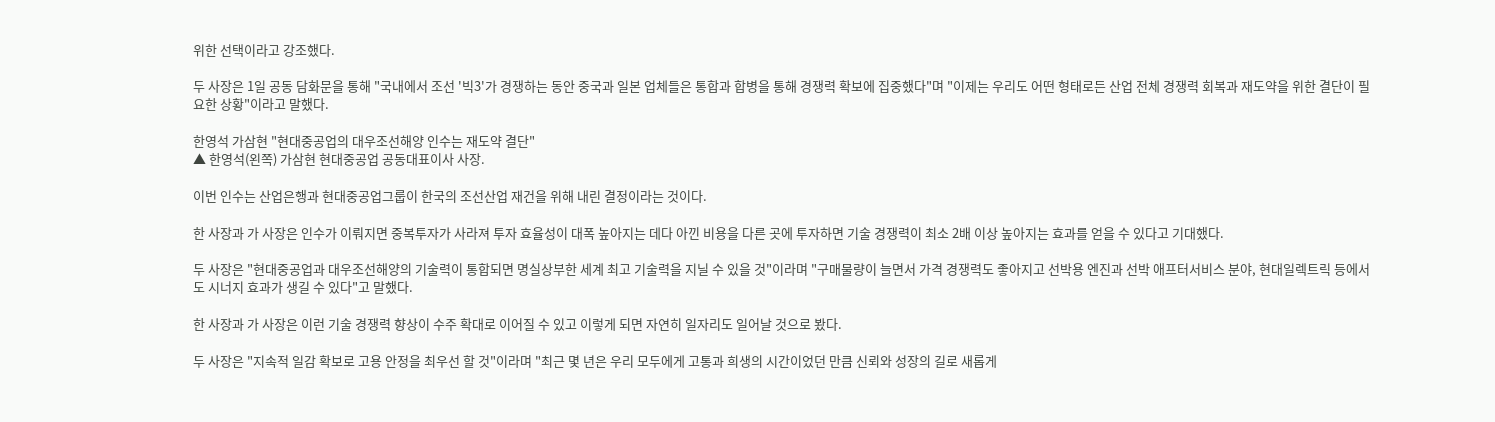위한 선택이라고 강조했다.

두 사장은 1일 공동 담화문을 통해 "국내에서 조선 '빅3'가 경쟁하는 동안 중국과 일본 업체들은 통합과 합병을 통해 경쟁력 확보에 집중했다"며 "이제는 우리도 어떤 형태로든 산업 전체 경쟁력 회복과 재도약을 위한 결단이 필요한 상황"이라고 말했다.

한영석 가삼현 "현대중공업의 대우조선해양 인수는 재도약 결단"
▲ 한영석(왼쪽) 가삼현 현대중공업 공동대표이사 사장.

이번 인수는 산업은행과 현대중공업그룹이 한국의 조선산업 재건을 위해 내린 결정이라는 것이다.

한 사장과 가 사장은 인수가 이뤄지면 중복투자가 사라져 투자 효율성이 대폭 높아지는 데다 아낀 비용을 다른 곳에 투자하면 기술 경쟁력이 최소 2배 이상 높아지는 효과를 얻을 수 있다고 기대했다.

두 사장은 "현대중공업과 대우조선해양의 기술력이 통합되면 명실상부한 세계 최고 기술력을 지닐 수 있을 것"이라며 "구매물량이 늘면서 가격 경쟁력도 좋아지고 선박용 엔진과 선박 애프터서비스 분야, 현대일렉트릭 등에서도 시너지 효과가 생길 수 있다"고 말했다.

한 사장과 가 사장은 이런 기술 경쟁력 향상이 수주 확대로 이어질 수 있고 이렇게 되면 자연히 일자리도 일어날 것으로 봤다.

두 사장은 "지속적 일감 확보로 고용 안정을 최우선 할 것"이라며 "최근 몇 년은 우리 모두에게 고통과 희생의 시간이었던 만큼 신뢰와 성장의 길로 새롭게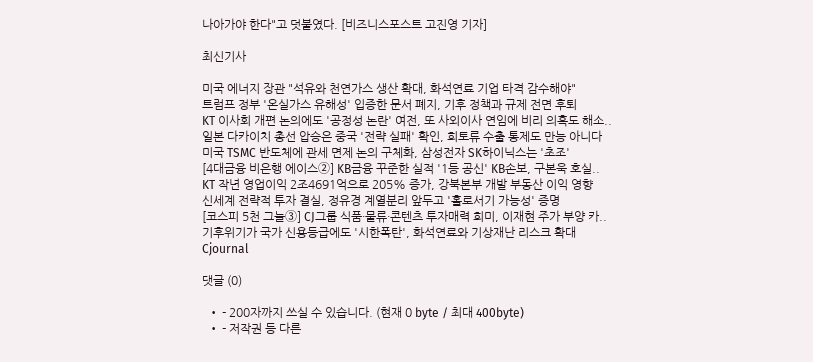나아가야 한다"고 덧붙였다. [비즈니스포스트 고진영 기자]

최신기사

미국 에너지 장관 "석유와 천연가스 생산 확대, 화석연료 기업 타격 감수해야"
트럼프 정부 '온실가스 유해성' 입증한 문서 폐지, 기후 정책과 규제 전면 후퇴
KT 이사회 개편 논의에도 '공정성 논란' 여전, 또 사외이사 연임에 비리 의혹도 해소..
일본 다카이치 총선 압승은 중국 '전략 실패' 확인, 희토류 수출 통제도 만능 아니다
미국 TSMC 반도체에 관세 면제 논의 구체화, 삼성전자 SK하이닉스는 '초조'
[4대금융 비은행 에이스②] KB금융 꾸준한 실적 '1등 공신' KB손보, 구본욱 호실..
KT 작년 영업이익 2조4691억으로 205% 증가, 강북본부 개발 부동산 이익 영향
신세계 전략적 투자 결실, 정유경 계열분리 앞두고 '홀로서기 가능성' 증명
[코스피 5천 그늘③] CJ그룹 식품·물류·콘텐츠 투자매력 희미, 이재현 주가 부양 카..
기후위기가 국가 신용등급에도 '시한폭탄', 화석연료와 기상재난 리스크 확대
Cjournal

댓글 (0)

  • - 200자까지 쓰실 수 있습니다. (현재 0 byte / 최대 400byte)
  • - 저작권 등 다른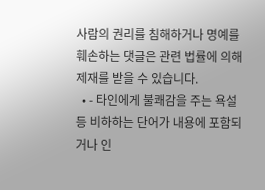사람의 권리를 침해하거나 명예를 훼손하는 댓글은 관련 법률에 의해 제재를 받을 수 있습니다.
  • - 타인에게 불쾌감을 주는 욕설 등 비하하는 단어가 내용에 포함되거나 인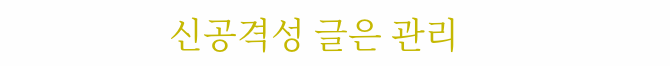신공격성 글은 관리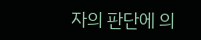자의 판단에 의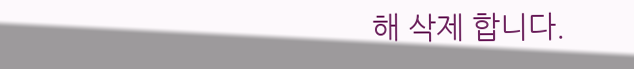해 삭제 합니다.